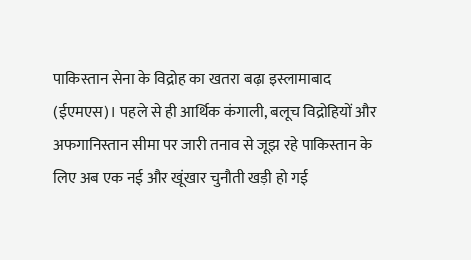पाकिस्तान सेना के विद्रोह का खतरा बढ़ा इस्लामाबाद (ईएमएस)। पहले से ही आर्थिक कंगाली, बलूच विद्रोहियों और अफगानिस्तान सीमा पर जारी तनाव से जूझ रहे पाकिस्तान के लिए अब एक नई और खूंखार चुनौती खड़ी हो गई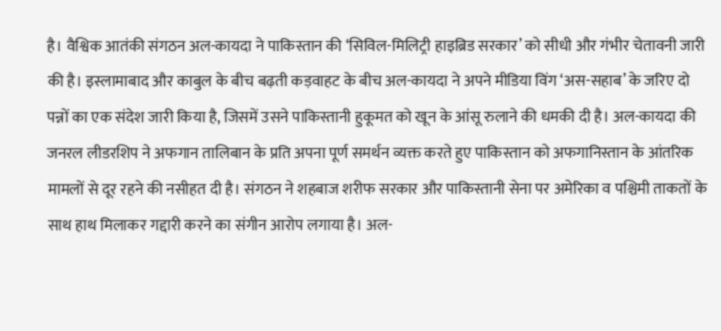है। वैश्विक आतंकी संगठन अल-कायदा ने पाकिस्तान की ‘सिविल-मिलिट्री हाइब्रिड सरकार’ को सीधी और गंभीर चेतावनी जारी की है। इस्लामाबाद और काबुल के बीच बढ़ती कड़वाहट के बीच अल-कायदा ने अपने मीडिया विंग ‘अस-सहाब’ के जरिए दो पन्नों का एक संदेश जारी किया है, जिसमें उसने पाकिस्तानी हुकूमत को खून के आंसू रुलाने की धमकी दी है। अल-कायदा की जनरल लीडरशिप ने अफगान तालिबान के प्रति अपना पूर्ण समर्थन व्यक्त करते हुए पाकिस्तान को अफगानिस्तान के आंतरिक मामलों से दूर रहने की नसीहत दी है। संगठन ने शहबाज शरीफ सरकार और पाकिस्तानी सेना पर अमेरिका व पश्चिमी ताकतों के साथ हाथ मिलाकर गद्दारी करने का संगीन आरोप लगाया है। अल-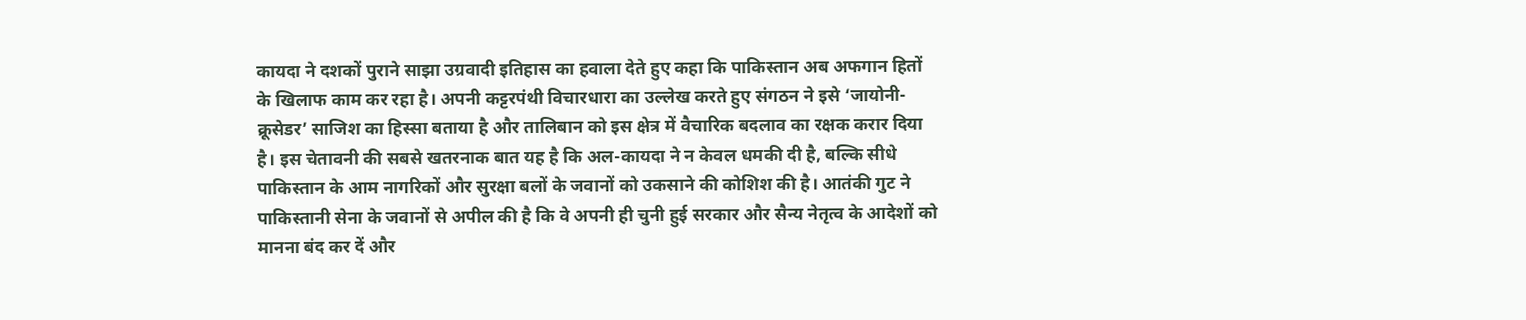कायदा ने दशकों पुराने साझा उग्रवादी इतिहास का हवाला देते हुए कहा कि पाकिस्तान अब अफगान हितों के खिलाफ काम कर रहा है। अपनी कट्टरपंथी विचारधारा का उल्लेख करते हुए संगठन ने इसे ‘जायोनी-क्रूसेडर’ साजिश का हिस्सा बताया है और तालिबान को इस क्षेत्र में वैचारिक बदलाव का रक्षक करार दिया है। इस चेतावनी की सबसे खतरनाक बात यह है कि अल-कायदा ने न केवल धमकी दी है, बल्कि सीधे पाकिस्तान के आम नागरिकों और सुरक्षा बलों के जवानों को उकसाने की कोशिश की है। आतंकी गुट ने पाकिस्तानी सेना के जवानों से अपील की है कि वे अपनी ही चुनी हुई सरकार और सैन्य नेतृत्व के आदेशों को मानना बंद कर दें और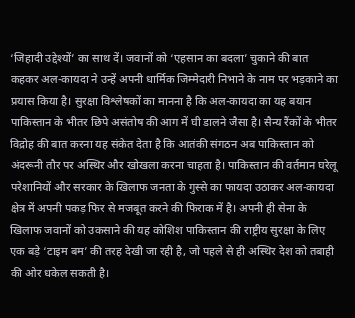‘जिहादी उद्देश्यों’ का साथ दें। जवानों को ‘एहसान का बदला’ चुकाने की बात कहकर अल-कायदा ने उन्हें अपनी धार्मिक जिम्मेदारी निभाने के नाम पर भड़काने का प्रयास किया है। सुरक्षा विश्लेषकों का मानना है कि अल-कायदा का यह बयान पाकिस्तान के भीतर छिपे असंतोष की आग में घी डालने जैसा है। सैन्य रैंकों के भीतर विद्रोह की बात करना यह संकेत देता है कि आतंकी संगठन अब पाकिस्तान को अंदरूनी तौर पर अस्थिर और खोखला करना चाहता है। पाकिस्तान की वर्तमान घरेलू परेशानियों और सरकार के खिलाफ जनता के गुस्से का फायदा उठाकर अल-कायदा क्षेत्र में अपनी पकड़ फिर से मजबूत करने की फिराक में है। अपनी ही सेना के खिलाफ जवानों को उकसाने की यह कोशिश पाकिस्तान की राष्ट्रीय सुरक्षा के लिए एक बड़े ‘टाइम बम’ की तरह देखी जा रही है, जो पहले से ही अस्थिर देश को तबाही की ओर धकेल सकती है।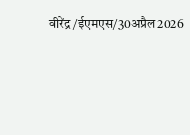वीरेंद्र/ईएमएस/30अप्रैल2026